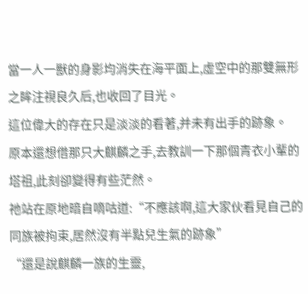當一人一獸的身影均消失在海平面上,虛空中的那雙無形之眸注視良久后,也收回了目光。
這位偉大的存在只是淡淡的看著,并未有出手的跡象。
原本還想借那只大麒麟之手,去教訓一下那個青衣小輩的塔祖,此刻卻變得有些茫然。
祂站在原地暗自嘀咕道:“不應該啊,這大家伙看見自己的同族被拘束,居然沒有半點兒生氣的跡象”
“還是說麒麟一族的生靈,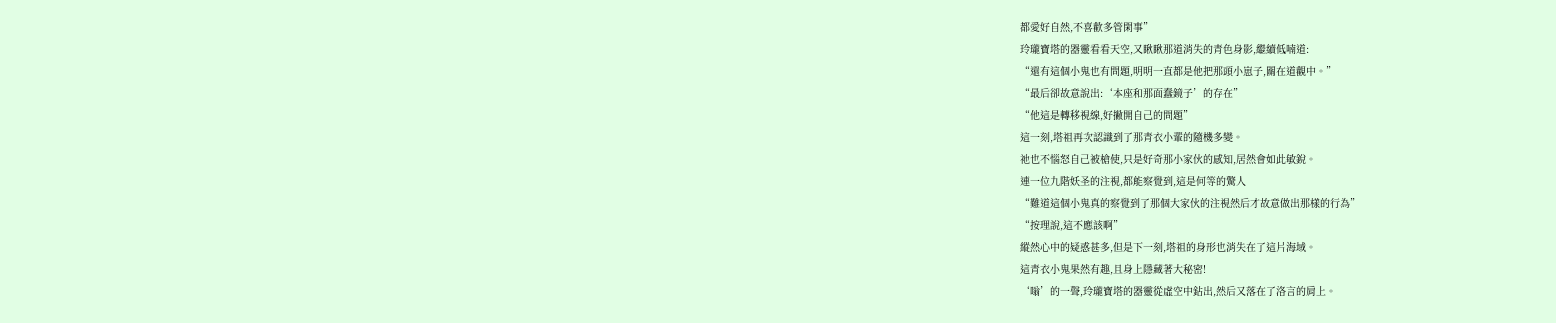都愛好自然,不喜歡多管閑事”
玲瓏寶塔的器靈看看天空,又瞅瞅那道消失的青色身影,繼續低喃道:
“還有這個小鬼也有問題,明明一直都是他把那頭小崽子,關在道觀中。”
“最后卻故意說出:‘本座和那面蠢鏡子’的存在”
“他這是轉移視線,好撇開自己的問題”
這一刻,塔祖再次認識到了那青衣小輩的隨機多變。
祂也不惱怒自己被槍使,只是好奇那小家伙的感知,居然會如此敏銳。
連一位九階妖圣的注視,都能察覺到,這是何等的驚人
“難道這個小鬼真的察覺到了那個大家伙的注視然后才故意做出那樣的行為”
“按理說,這不應該啊”
縱然心中的疑惑甚多,但是下一刻,塔祖的身形也消失在了這片海域。
這青衣小鬼果然有趣,且身上隱藏著大秘密!
‘嗡’的一聲,玲瓏寶塔的器靈從虛空中鉆出,然后又落在了洛言的肩上。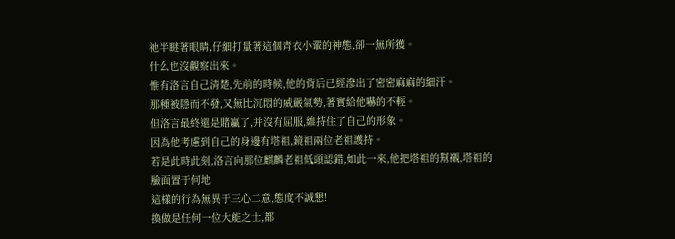祂半瞇著眼睛,仔細打量著這個青衣小輩的神態,卻一無所獲。
什么也沒觀察出來。
惟有洛言自己清楚,先前的時候,他的背后已經滲出了密密麻麻的細汗。
那種被隱而不發,又無比沉悶的威嚴氣勢,著實給他嚇的不輕。
但洛言最終還是賭贏了,并沒有屈服,維持住了自己的形象。
因為他考慮到自己的身邊有塔祖,鏡祖兩位老祖護持。
若是此時此刻,洛言向那位麒麟老祖低頭認錯,如此一來,他把塔祖的幫襯,塔祖的臉面置于何地
這樣的行為無異于三心二意,態度不誠懇!
換做是任何一位大能之士,都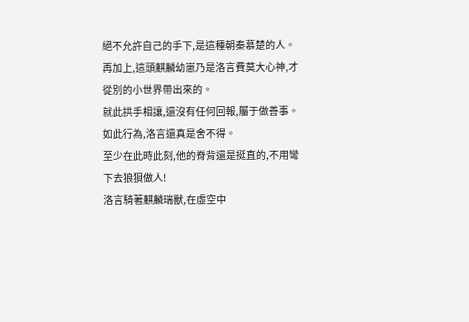絕不允許自己的手下,是這種朝秦慕楚的人。
再加上,這頭麒麟幼崽乃是洛言費莫大心神,才從別的小世界帶出來的。
就此拱手相讓,還沒有任何回報,屬于做善事。
如此行為,洛言還真是舍不得。
至少在此時此刻,他的脊背還是挺直的,不用彎下去狼狽做人!
洛言騎著麒麟瑞獸,在虛空中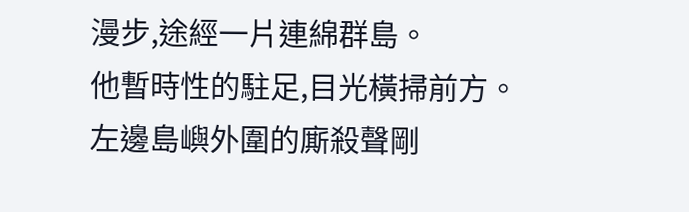漫步,途經一片連綿群島。
他暫時性的駐足,目光橫掃前方。
左邊島嶼外圍的廝殺聲剛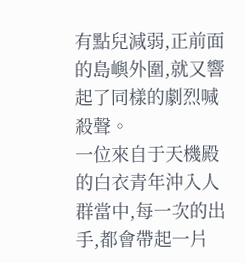有點兒減弱,正前面的島嶼外圍,就又響起了同樣的劇烈喊殺聲。
一位來自于天機殿的白衣青年沖入人群當中,每一次的出手,都會帶起一片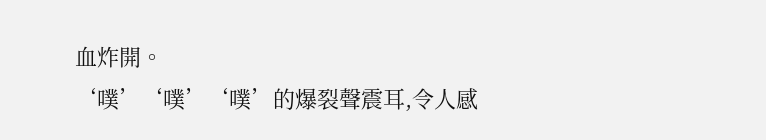血炸開。
‘噗’‘噗’‘噗’的爆裂聲震耳,令人感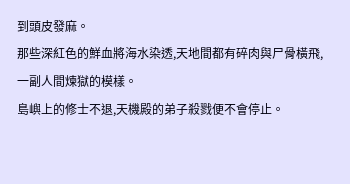到頭皮發麻。
那些深紅色的鮮血將海水染透,天地間都有碎肉與尸骨橫飛,一副人間煉獄的模樣。
島嶼上的修士不退,天機殿的弟子殺戮便不會停止。